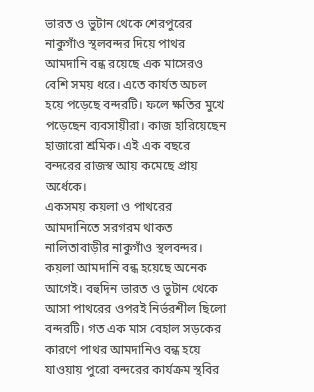ভারত ও ভুটান থেকে শেরপুরের নাকুগাঁও স্থলবন্দর দিয়ে পাথর আমদানি বন্ধ রয়েছে এক মাসেরও বেশি সময় ধরে। এতে কার্যত অচল হয়ে পড়েছে বন্দরটি। ফলে ক্ষতির মুখে পড়েছেন ব্যবসায়ীরা। কাজ হারিয়েছেন হাজারো শ্রমিক। এই এক বছরে বন্দরের রাজস্ব আয় কমেছে প্রায় অর্ধেকে।
একসময় কয়লা ও পাথরের আমদানিতে সরগরম থাকত নালিতাবাড়ীর নাকুগাঁও স্থলবন্দর। কয়লা আমদানি বন্ধ হয়েছে অনেক আগেই। বহুদিন ভারত ও ভুটান থেকে আসা পাথরের ওপরই নির্ভরশীল ছিলো বন্দরটি। গত এক মাস বেহাল সড়কের কারণে পাথর আমদানিও বন্ধ হয়ে যাওয়ায় পুরো বন্দরের কার্যক্রম স্থবির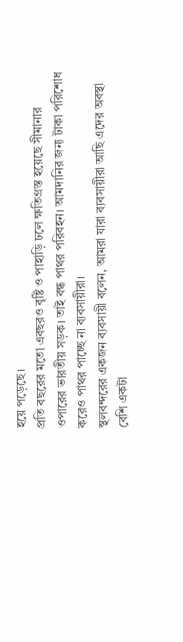হয়ে পড়েছে।
প্রতি বছরের মতো এবছরও বৃষ্টি ও পাহাড়ি ঢলে ক্ষতিগ্রস্ত হয়েছে সীমানার ওপারের ভারতীয় সড়ক। তাই বন্ধ পাথর পরিবহন। আমদানির জন্য টাকা পরিশোধ করেও পাথর পাচ্ছে না ব্যবসায়ীরা।
স্থলবন্দরের একজন ব্যবসায়ী বলেন, আমরা যারা ব্যবসায়ীরা আছি এদের অবস্থা বেশি একটা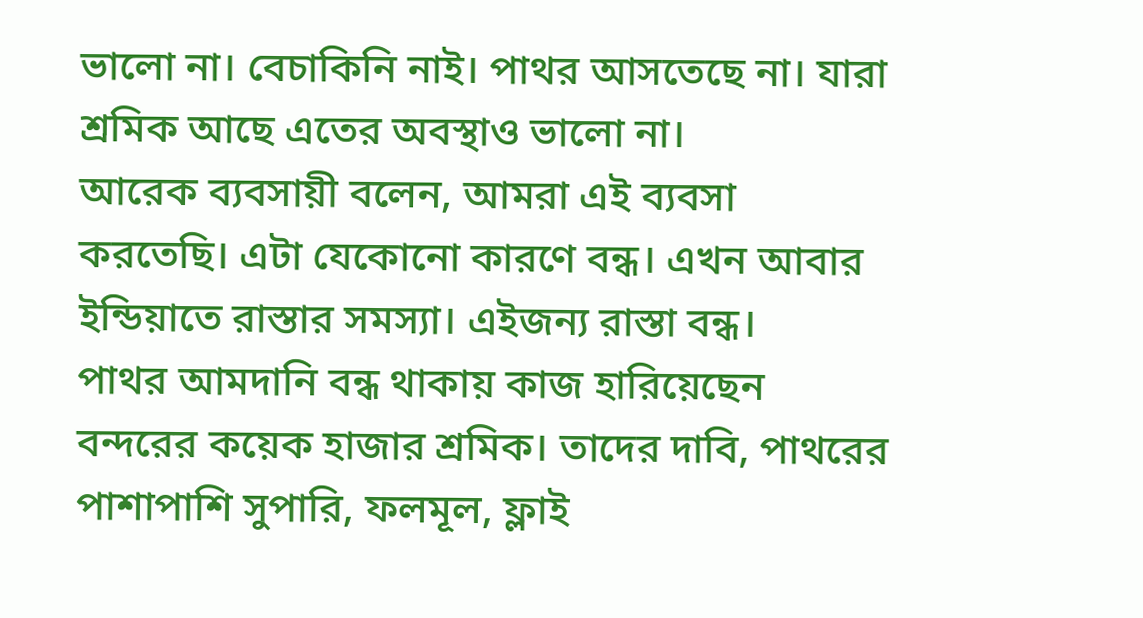ভালো না। বেচাকিনি নাই। পাথর আসতেছে না। যারা শ্রমিক আছে এতের অবস্থাও ভালো না।
আরেক ব্যবসায়ী বলেন, আমরা এই ব্যবসা করতেছি। এটা যেকোনো কারণে বন্ধ। এখন আবার ইন্ডিয়াতে রাস্তার সমস্যা। এইজন্য রাস্তা বন্ধ।
পাথর আমদানি বন্ধ থাকায় কাজ হারিয়েছেন বন্দরের কয়েক হাজার শ্রমিক। তাদের দাবি, পাথরের পাশাপাশি সুপারি, ফলমূল, ফ্লাই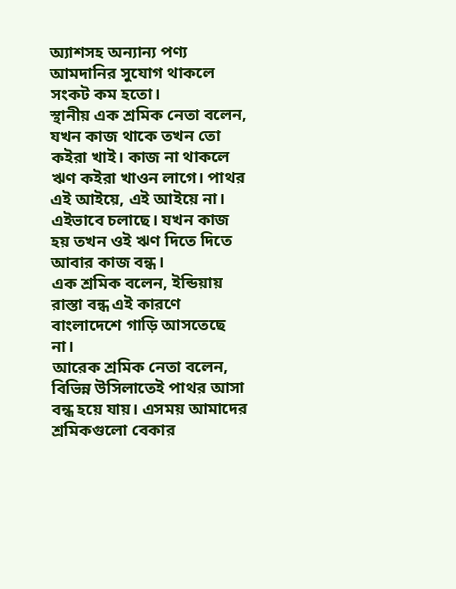অ্যাশসহ অন্যান্য পণ্য আমদানির সুযোগ থাকলে সংকট কম হতো।
স্থানীয় এক শ্রমিক নেতা বলেন, যখন কাজ থাকে তখন তো কইরা খাই। কাজ না থাকলে ঋণ কইরা খাওন লাগে। পাথর এই আইয়ে, এই আইয়ে না। এইভাবে চলাছে। যখন কাজ হয় তখন ওই ঋণ দিতে দিতে আবার কাজ বন্ধ।
এক শ্রমিক বলেন, ইন্ডিয়ায় রাস্তা বন্ধ এই কারণে বাংলাদেশে গাড়ি আসতেছে না।
আরেক শ্রমিক নেতা বলেন, বিভিন্ন উসিলাতেই পাথর আসা বন্ধ হয়ে যায়। এসময় আমাদের শ্রমিকগুলো বেকার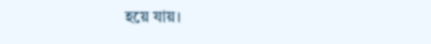হয়ে যায়।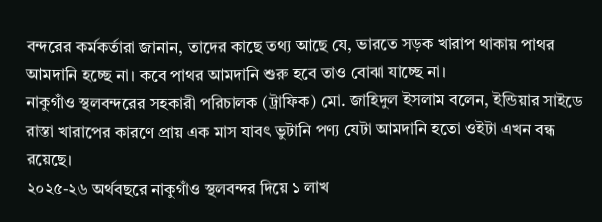বন্দরের কর্মকর্তারা জানান, তাদের কাছে তথ্য আছে যে, ভারতে সড়ক খারাপ থাকায় পাথর আমদানি হচ্ছে না। কবে পাথর আমদানি শুরু হবে তাও বোঝা যাচ্ছে না।
নাকুগাঁও স্থলবন্দরের সহকারী পরিচালক (ট্রাফিক) মো. জাহিদুল ইসলাম বলেন, ইন্ডিয়ার সাইডে রাস্তা খারাপের কারণে প্রায় এক মাস যাবৎ ভুটানি পণ্য যেটা আমদানি হতো ওইটা এখন বন্ধ রয়েছে।
২০২৫-২৬ অর্থবছরে নাকুগাঁও স্থলবন্দর দিয়ে ১ লাখ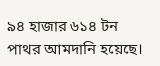৯৪ হাজার ৬১৪ টন পাথর আমদানি হয়েছে।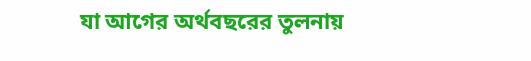যা আগের অর্থবছরের তুলনায়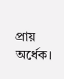প্রায় অর্ধেক।